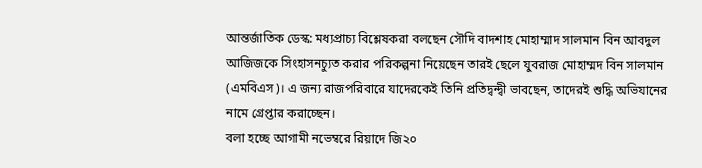আন্তর্জাতিক ডেস্ক: মধ্যপ্রাচ্য বিশ্লেষকরা বলছেন সৌদি বাদশাহ মোহাম্মাদ সালমান বিন আবদুল আজিজকে সিংহাসনচ্যুত করার পরিকল্পনা নিয়েছেন তারই ছেলে যুবরাজ মোহাম্মদ বিন সালমান (এমবিএস)। এ জন্য রাজপরিবারে যাদেরকেই তিনি প্রতিদ্বন্দ্বী ভাবছেন, তাদেরই শুদ্ধি অভিযানের নামে গ্রেপ্তার করাচ্ছেন।
বলা হচ্ছে আগামী নভেম্বরে রিয়াদে জি২০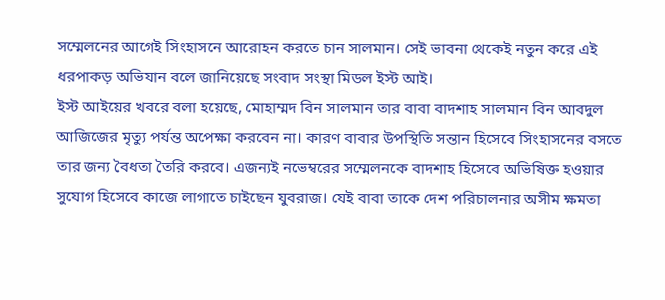সম্মেলনের আগেই সিংহাসনে আরোহন করতে চান সালমান। সেই ভাবনা থেকেই নতুন করে এই ধরপাকড় অভিযান বলে জানিয়েছে সংবাদ সংস্থা মিডল ইস্ট আই।
ইস্ট আইয়ের খবরে বলা হয়েছে, মোহাম্মদ বিন সালমান তার বাবা বাদশাহ সালমান বিন আবদুল আজিজের মৃত্যু পর্যন্ত অপেক্ষা করবেন না। কারণ বাবার উপস্থিতি সন্তান হিসেবে সিংহাসনের বসতে তার জন্য বৈধতা তৈরি করবে। এজন্যই নভেম্বরের সম্মেলনকে বাদশাহ হিসেবে অভিষিক্ত হওয়ার সুযোগ হিসেবে কাজে লাগাতে চাইছেন যুবরাজ। যেই বাবা তাকে দেশ পরিচালনার অসীম ক্ষমতা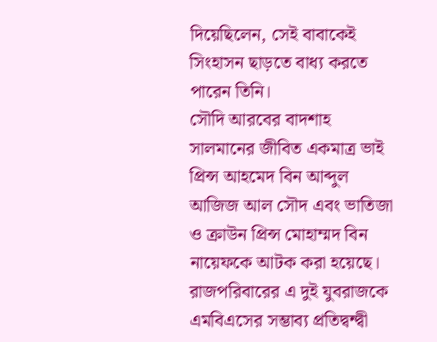দিয়েছিলেন, সেই বাবাকেই সিংহাসন ছাড়তে বাধ্য করতে পারেন তিনি।
সৌদি আরবের বাদশাহ সালমানের জীবিত একমাত্র ভাই প্রিন্স আহমেদ বিন আব্দুল আজিজ আল সৌদ এবং ভাতিজা ও ক্রাউন প্রিন্স মোহাম্মদ বিন নায়েফকে আটক করা হয়েছে। রাজপরিবারের এ দুই যুবরাজকে এমবিএসের সম্ভাব্য প্রতিদ্বন্দ্বী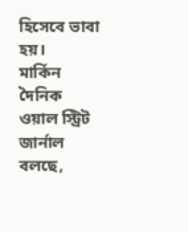হিসেবে ভাবা হয়।
মার্কিন দৈনিক ওয়াল স্ট্রিট জার্নাল বলছে,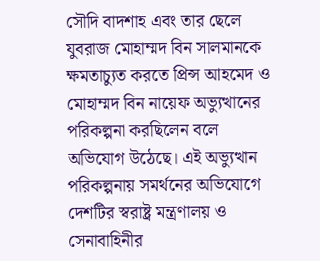সৌদি বাদশাহ এবং তার ছেলে যুবরাজ মোহাম্মদ বিন সালমানকে ক্ষমতাচ্যুত করতে প্রিন্স আহমেদ ও মোহাম্মদ বিন নায়েফ অভ্যুত্থানের পরিকল্পনা করছিলেন বলে অভিযোগ উঠেছে। এই অভ্যুত্থান পরিকল্পনায় সমর্থনের অভিযোগে দেশটির স্বরাষ্ট্র মন্ত্রণালয় ও সেনাবাহিনীর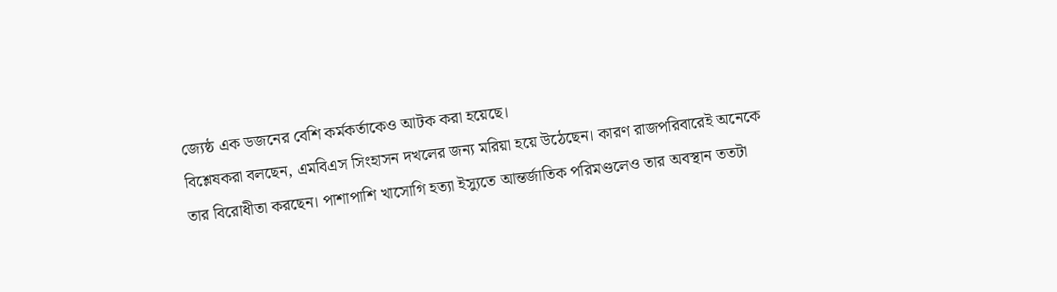জ্যেষ্ঠ এক ডজনের বেশি কর্মকর্তাকেও আটক করা হয়েছে।
বিশ্লেষকরা বলছেন, এমবিএস সিংহাসন দখলের জন্য মরিয়া হয়ে উঠেছেন। কারণ রাজপরিবারেই অনেকে তার বিরোধীতা করছেন। পাশাপাশি খাসোগি হত্যা ইস্যুতে আন্তর্জাতিক পরিমণ্ডলেও তার অবস্থান ততটা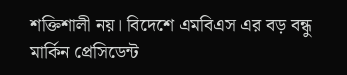শক্তিশালী নয়। বিদেশে এমবিএস এর বড় বন্ধু মার্কিন প্রেসিডেন্ট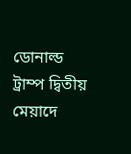ডোনাল্ড ট্রাম্প দ্বিতীয় মেয়াদে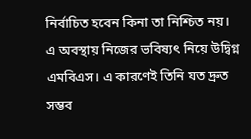নির্বাচিত হবেন কিনা তা নিশ্চিত নয়। এ অবস্থায় নিজের ভবিষ্যৎ নিয়ে উদ্বিগ্ন এমবিএস। এ কারণেই তিনি যত দ্রুত সম্ভব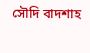সৌদি বাদশাহ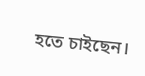হতে চাইছেন।